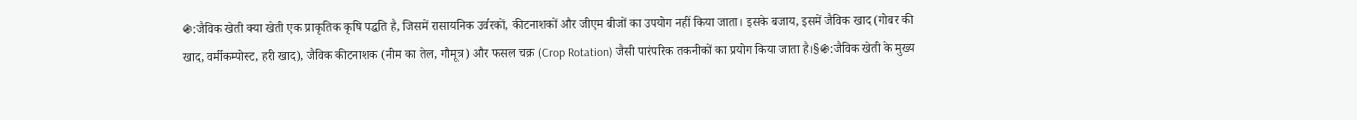֍:जैविक खेती क्या खेती एक प्राकृतिक कृषि पद्धति है, जिसमें रासायनिक उर्वरकों, कीटनाशकों और जीएम बीजों का उपयोग नहीं किया जाता। इसके बजाय, इसमें जैविक खाद (गोबर की खाद, वर्मीकम्पोस्ट, हरी खाद), जैविक कीटनाशक (नीम का तेल, गौमूत्र) और फसल चक्र (Crop Rotation) जैसी पारंपरिक तकनीकों का प्रयोग किया जाता है।§֍:जैविक खेती के मुख्य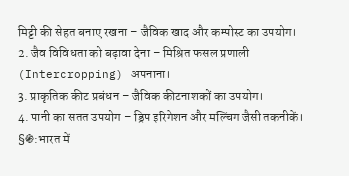मिट्टी की सेहत बनाए रखना – जैविक खाद और कम्पोस्ट का उपयोग।
2. जैव विविधता को बढ़ावा देना – मिश्रित फसल प्रणाली (Intercropping) अपनाना।
3. प्राकृतिक कीट प्रबंधन – जैविक कीटनाशकों का उपयोग।
4. पानी का सतत उपयोग – ड्रिप इरिगेशन और मल्चिंग जैसी तकनीकें।
§֍:भारत में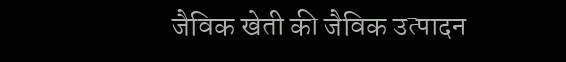जैविक खेती की जैविक उत्पादन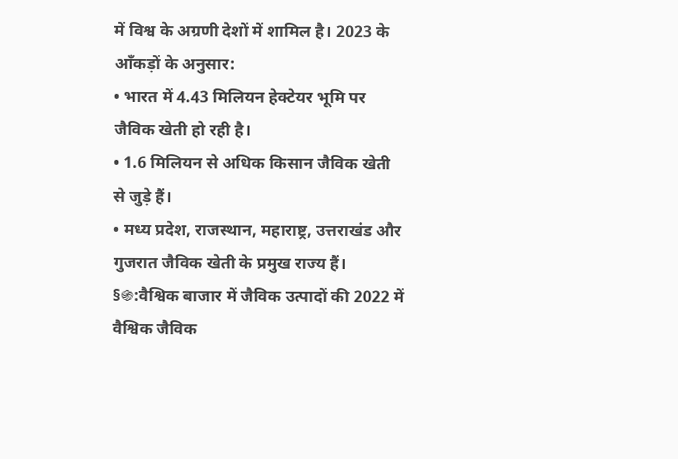में विश्व के अग्रणी देशों में शामिल है। 2023 के आँकड़ों के अनुसार:
• भारत में 4.43 मिलियन हेक्टेयर भूमि पर जैविक खेती हो रही है।
• 1.6 मिलियन से अधिक किसान जैविक खेती से जुड़े हैं।
• मध्य प्रदेश, राजस्थान, महाराष्ट्र, उत्तराखंड और गुजरात जैविक खेती के प्रमुख राज्य हैं।
§֍:वैश्विक बाजार में जैविक उत्पादों की 2022 में वैश्विक जैविक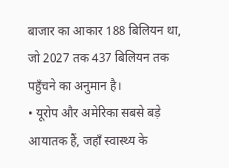बाजार का आकार 188 बिलियन था, जो 2027 तक 437 बिलियन तक पहुँचने का अनुमान है।
• यूरोप और अमेरिका सबसे बड़े आयातक हैं, जहाँ स्वास्थ्य के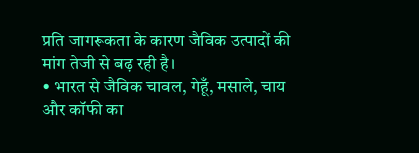प्रति जागरूकता के कारण जैविक उत्पादों की मांग तेजी से बढ़ रही है।
• भारत से जैविक चावल, गेहूँ, मसाले, चाय और कॉफी का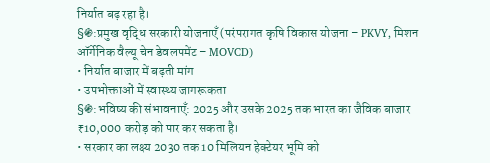निर्यात बढ़ रहा है।
§֍:प्रमुख वृद्धि सरकारी योजनाएँ (परंपरागत कृषि विकास योजना – PKVY, मिशन ऑर्गेनिक वैल्यू चेन डेवलपमेंट – MOVCD)
• निर्यात बाजार में बढ़ती मांग
• उपभोक्ताओं में स्वास्थ्य जागरूकता
§֍:भविष्य की संभावनाएँ: 2025 और उसके 2025 तक भारत का जैविक बाजार ₹10,000 करोड़ को पार कर सकता है।
• सरकार का लक्ष्य 2030 तक 10 मिलियन हेक्टेयर भूमि को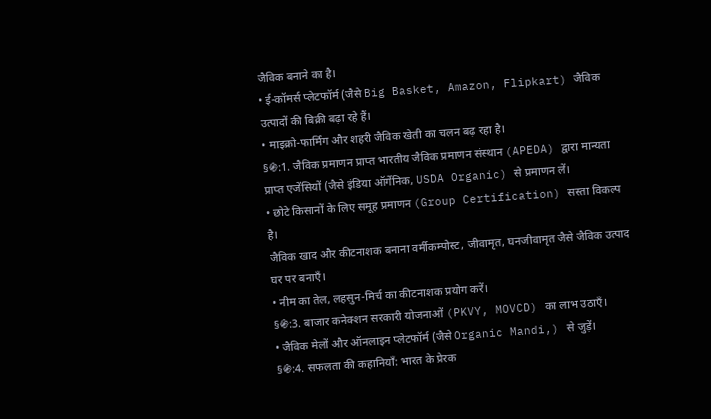जैविक बनाने का है।
• ई-कॉमर्स प्लेटफॉर्म (जैसे Big Basket, Amazon, Flipkart) जैविक उत्पादों की बिक्री बढ़ा रहे हैं।
• माइक्रो-फार्मिंग और शहरी जैविक खेती का चलन बढ़ रहा है।
§֍:1. जैविक प्रमाणन प्राप्त भारतीय जैविक प्रमाणन संस्थान (APEDA) द्वारा मान्यता प्राप्त एजेंसियों (जैसे इंडिया ऑर्गेनिक, USDA Organic) से प्रमाणन लें।
• छोटे किसानों के लिए समूह प्रमाणन (Group Certification) सस्ता विकल्प है।
जैविक खाद और कीटनाशक बनाना वर्मीकम्पोस्ट, जीवामृत, घनजीवामृत जैसे जैविक उत्पाद घर पर बनाएँ।
• नीम का तेल, लहसुन-मिर्च का कीटनाशक प्रयोग करें।
§֍:3. बाजार कनेक्शन सरकारी योजनाओं (PKVY, MOVCD) का लाभ उठाएँ।
• जैविक मेलों और ऑनलाइन प्लेटफॉर्म (जैसे Organic Mandi,) से जुड़ें।
§֍:4. सफलता की कहानियाँ: भारत के प्रेरक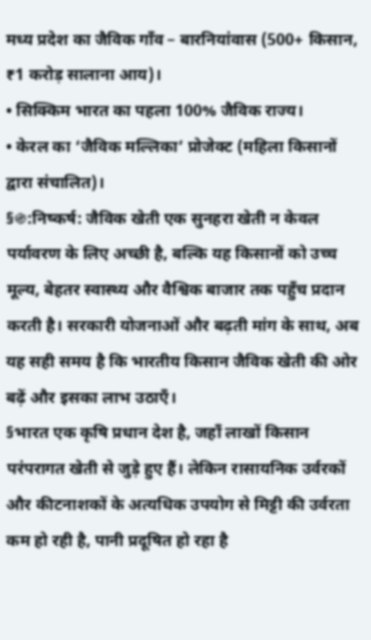मध्य प्रदेश का जैविक गाँव – बारनियांवास (500+ किसान, ₹1 करोड़ सालाना आय)।
• सिक्किम भारत का पहला 100% जैविक राज्य।
• केरल का ‘जैविक मल्लिका’ प्रोजेक्ट (महिला किसानों द्वारा संचालित)।
§֍:निष्कर्ष: जैविक खेती एक सुनहरा खेती न केवल पर्यावरण के लिए अच्छी है, बल्कि यह किसानों को उच्च मूल्य, बेहतर स्वास्थ्य और वैश्विक बाजार तक पहुँच प्रदान करती है। सरकारी योजनाओं और बढ़ती मांग के साथ, अब यह सही समय है कि भारतीय किसान जैविक खेती की ओर बढ़ें और इसका लाभ उठाएँ।
§भारत एक कृषि प्रधान देश है, जहाँ लाखों किसान परंपरागत खेती से जुड़े हुए हैं। लेकिन रासायनिक उर्वरकों और कीटनाशकों के अत्यधिक उपयोग से मिट्टी की उर्वरता कम हो रही है, पानी प्रदूषित हो रहा है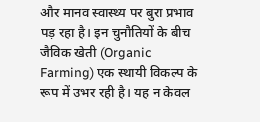और मानव स्वास्थ्य पर बुरा प्रभाव पड़ रहा है। इन चुनौतियों के बीच जैविक खेती (Organic Farming) एक स्थायी विकल्प के रूप में उभर रही है। यह न केवल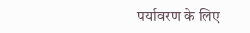पर्यावरण के लिए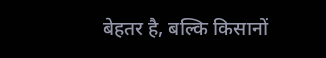बेहतर है, बल्कि किसानों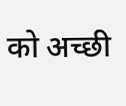को अच्छी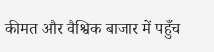कीमत और वैश्विक बाजार में पहुँच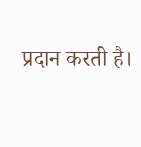प्रदान करती है।